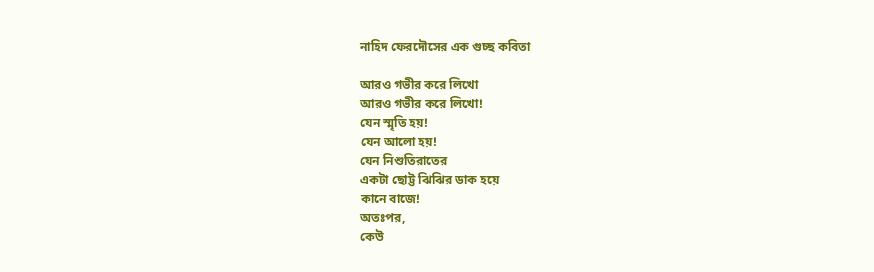নাহিদ ফেরদৌসের এক গুচ্ছ কবিতা

আরও গভীর করে লিখো
আরও গভীর করে লিখো!
যেন স্মৃতি হয়!
যেন আলো হয়!
যেন নিশুতিরাতের
একটা ছোট্ট ঝিঝির ডাক হয়ে
কানে বাজে!
অতঃপর,
কেউ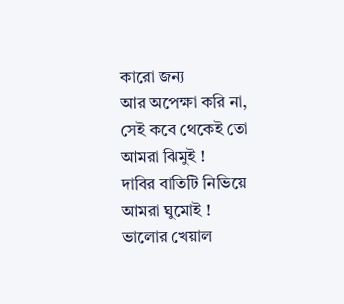কারো জন্য
আর অপেক্ষা করি না,
সেই কবে থেকেই তো
আমরা ঝিমুই !
দাবির বাতিটি নিভিয়ে
আমরা ঘুমোই !
ভালোর খেয়াল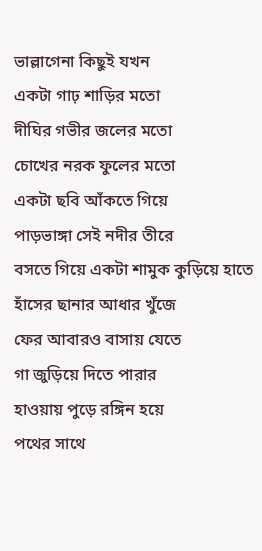ভাল্লাগেনা কিছুই যখন
একটা গাঢ় শাড়ির মতো
দীঘির গভীর জলের মতো
চোখের নরক ফুলের মতো
একটা ছবি আঁকতে গিয়ে
পাড়ভাঙ্গা সেই নদীর তীরে
বসতে গিয়ে একটা শামুক কুড়িয়ে হাতে
হাঁসের ছানার আধার খুঁজে
ফের আবারও বাসায় যেতে
গা জুড়িয়ে দিতে পারার
হাওয়ায় পুড়ে রঙ্গিন হয়ে
পথের সাথে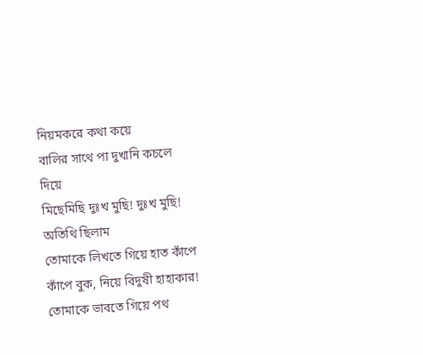নিয়মকরে কথা কয়ে
বালির সাথে পা দুখানি কচলে দিয়ে
মিছেমিছি দুঃখ মুছি! দুঃখ মুছি!
অতিথি ছিলাম
তোমাকে লিখতে গিয়ে হাত কাঁপে
কাঁপে বুক, নিয়ে বিদুষী হাহাকার!
তোমাকে ভাবতে গিয়ে পথ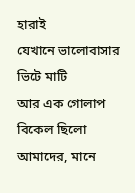হারাই
যেখানে ভালোবাসার ভিটে মাটি
আর এক গোলাপ বিকেল ছিলো
আমাদের, মানে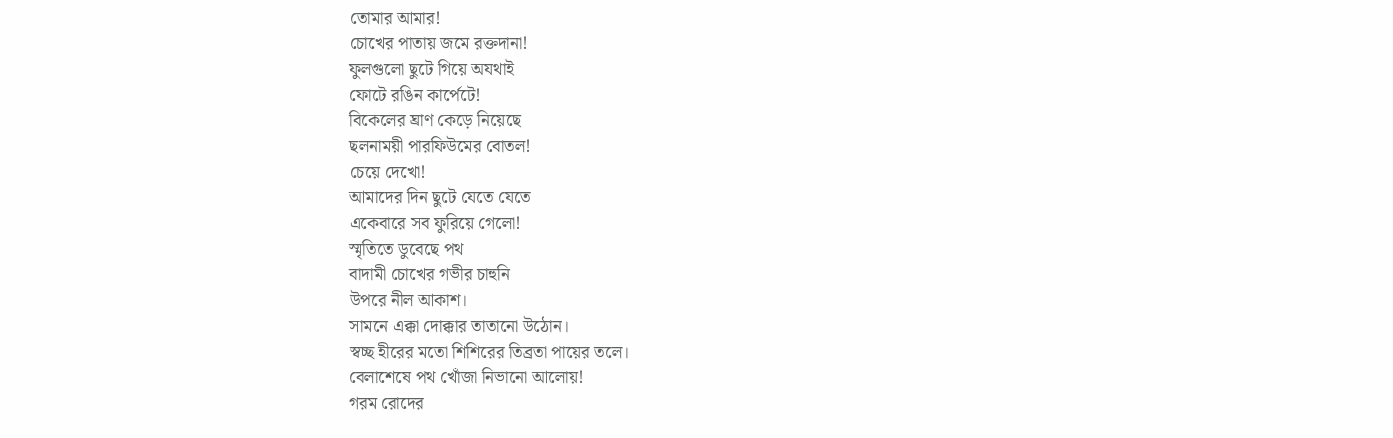তোমার আমার!
চোখের পাতায় জমে রক্তদানা!
ফুলগুলো ছুটে গিয়ে অযথাই
ফোটে রঙিন কার্পেটে!
বিকেলের ঘ্রাণ কেড়ে নিয়েছে
ছলনাময়ী পারফিউমের বোতল!
চেয়ে দেখো!
আমাদের দিন ছুটে যেতে যেতে
একেবারে সব ফুরিয়ে গেলো!
স্মৃতিতে ডুবেছে পথ
বাদামী চোখের গভীর চাহুনি
উপরে নীল আকাশ।
সামনে এক্কা দোক্কার তাতানো উঠোন।
স্বচ্ছ হীরের মতো শিশিরের তিব্রতা পায়ের তলে।
বেলাশেষে পথ খোঁজা নিভানো আলোয়!
গরম রোদের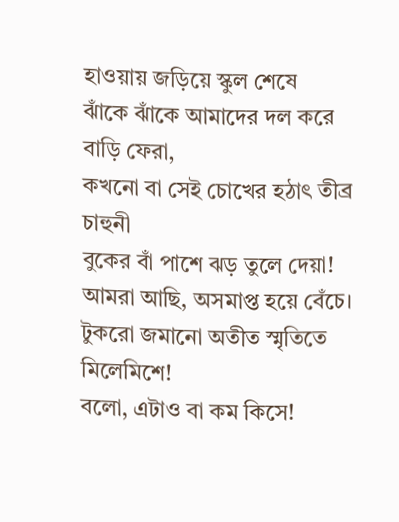হাওয়ায় জড়িয়ে স্কুল শেষে
ঝাঁকে ঝাঁকে আমাদের দল করে বাড়ি ফেরা,
কখনো বা সেই চোখের হঠাৎ তীব্র চাহুনী
বুকের বাঁ পাশে ঝড় তুলে দেয়া!
আমরা আছি, অসমাপ্ত হয়ে বেঁচে।
টুকরো জমানো অতীত স্মৃতিতে মিলেমিশে!
বলো, এটাও বা কম কিসে!